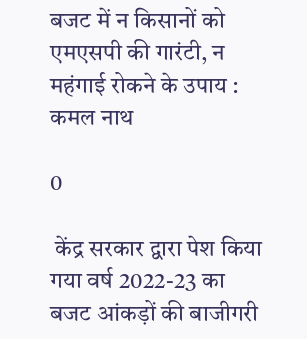बजट में न किसानों को एमएसपी की गारंटी, न महंगाई रोकने के उपाय : कमल नाथ

0

 केंद्र सरकार द्वारा पेश किया गया वर्ष 2022-23 का बजट आंकड़ों की बाजीगरी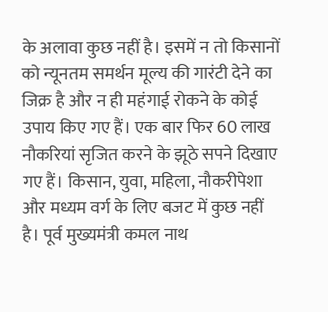के अलावा कुछ नहीं है। इसमें न तो किसानों को न्यूनतम समर्थन मूल्य की गारंटी देने का जिक्र है और न ही महंगाई रोकने के कोई उपाय किए गए हैं। एक बार फिर 60 लाख नौकरियां सृजित करने के झूठे सपने दिखाए गए हैं। किसान, युवा, महिला, नौकरीपेशा और मध्यम वर्ग के लिए बजट में कुछ नहीं है। पूर्व मुख्यमंत्री कमल नाथ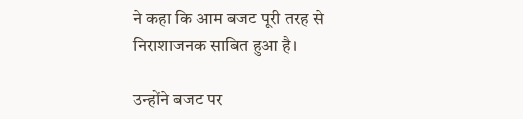ने कहा कि आम बजट पूरी तरह से निराशाजनक साबित हुआ है।

उन्होंने बजट पर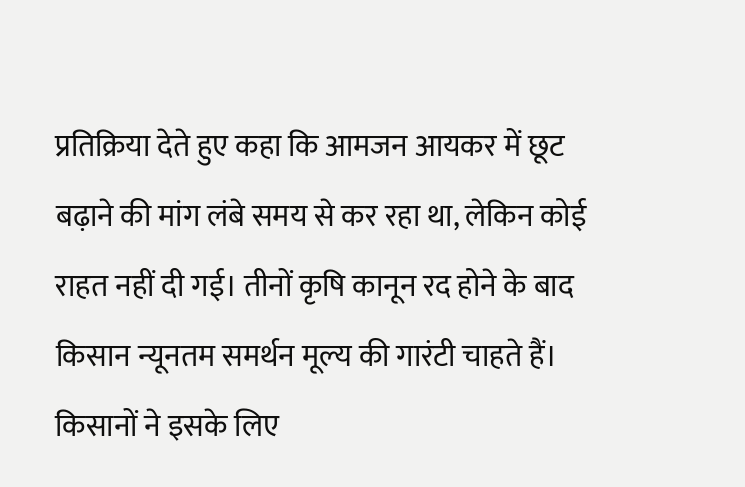प्रतिक्रिया देते हुए कहा कि आमजन आयकर में छूट बढ़ाने की मांग लंबे समय से कर रहा था, लेकिन कोई राहत नहीं दी गई। तीनों कृषि कानून रद होने के बाद किसान न्यूनतम समर्थन मूल्य की गारंटी चाहते हैं। किसानों ने इसके लिए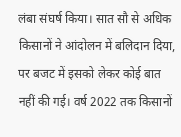लंबा संघर्ष किया। सात सौ से अधिक किसानों ने आंदोलन में बलिदान दिया, पर बजट में इसको लेकर कोई बात नहीं की गई। वर्ष 2022 तक किसानों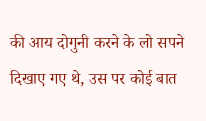की आय दोगुनी करने के लो सपने दिखाए गए थे, उस पर कोई बात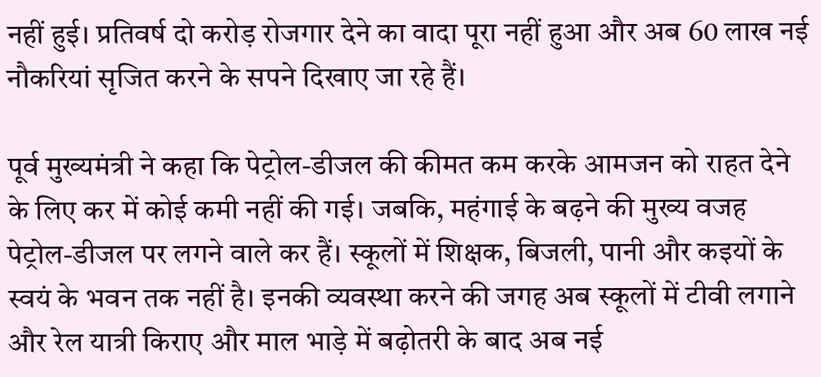नहीं हुई। प्रतिवर्ष दो करोड़ रोजगार देने का वादा पूरा नहीं हुआ और अब 60 लाख नई नौकरियां सृजित करने के सपने दिखाए जा रहे हैं।

पूर्व मुख्‍यमंत्री ने कहा कि पेट्रोल-डीजल की कीमत कम करके आमजन को राहत देने के लिए कर में कोई कमी नहीं की गई। जबकि, महंगाई के बढ़ने की मुख्य वजह पेट्रोल-डीजल पर लगने वाले कर हैं। स्कूलों में शिक्षक, बिजली, पानी और कइयों के स्वयं के भवन तक नहीं है। इनकी व्यवस्था करने की जगह अब स्कूलों में टीवी लगाने और रेल यात्री किराए और माल भाड़े में बढ़ोतरी के बाद अब नई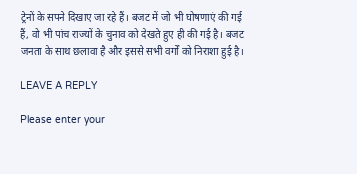ट्रेनों के सपने दिखाए जा रहे हैं। बजट में जो भी घोषणाएं की गई हैं, वो भी पांच राज्यों के चुनाव को देखते हुए ही की गई है। बजट जनता के साथ छलावा है और इससे सभी वर्गों को निराशा हुई है।

LEAVE A REPLY

Please enter your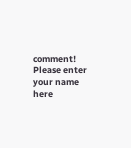comment!
Please enter your name here